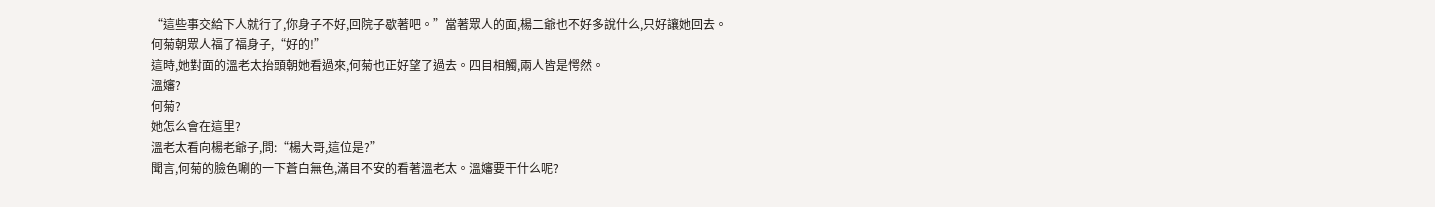“這些事交給下人就行了,你身子不好,回院子歇著吧。”當著眾人的面,楊二爺也不好多說什么,只好讓她回去。
何菊朝眾人福了福身子,“好的!”
這時,她對面的溫老太抬頭朝她看過來,何菊也正好望了過去。四目相觸,兩人皆是愕然。
溫嬸?
何菊?
她怎么會在這里?
溫老太看向楊老爺子,問:“楊大哥,這位是?”
聞言,何菊的臉色唰的一下蒼白無色,滿目不安的看著溫老太。溫嬸要干什么呢?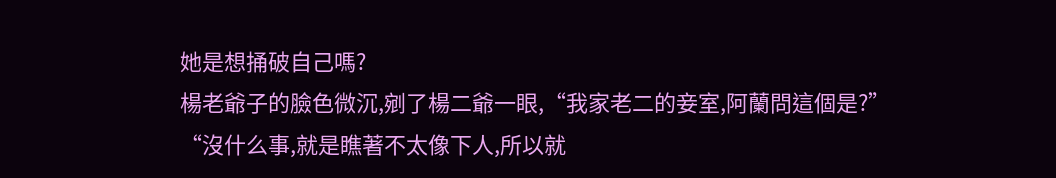她是想捅破自己嗎?
楊老爺子的臉色微沉,剜了楊二爺一眼,“我家老二的妾室,阿蘭問這個是?”
“沒什么事,就是瞧著不太像下人,所以就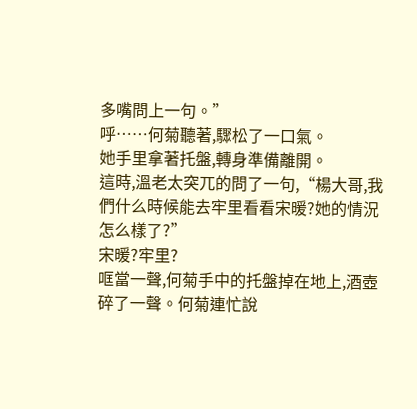多嘴問上一句。”
呼……何菊聽著,驟松了一口氣。
她手里拿著托盤,轉身準備離開。
這時,溫老太突兀的問了一句,“楊大哥,我們什么時候能去牢里看看宋暖?她的情況怎么樣了?”
宋暖?牢里?
哐當一聲,何菊手中的托盤掉在地上,酒壺碎了一聲。何菊連忙說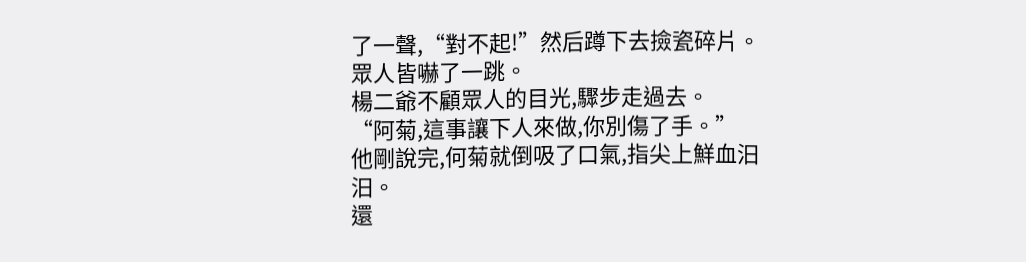了一聲,“對不起!”然后蹲下去撿瓷碎片。
眾人皆嚇了一跳。
楊二爺不顧眾人的目光,驟步走過去。
“阿菊,這事讓下人來做,你別傷了手。”
他剛說完,何菊就倒吸了口氣,指尖上鮮血汩汩。
還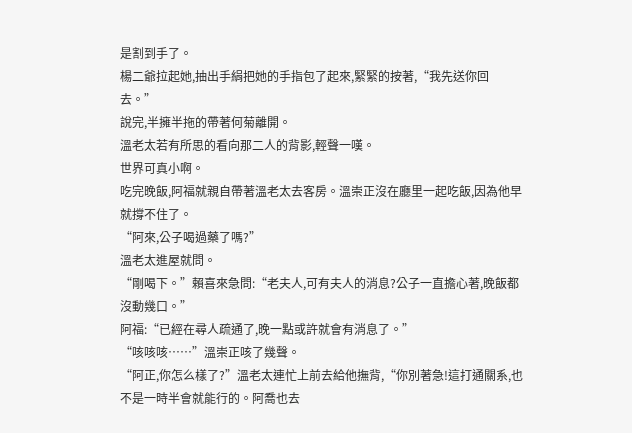是割到手了。
楊二爺拉起她,抽出手絹把她的手指包了起來,緊緊的按著,“我先送你回去。”
說完,半擁半拖的帶著何菊離開。
溫老太若有所思的看向那二人的背影,輕聲一嘆。
世界可真小啊。
吃完晚飯,阿福就親自帶著溫老太去客房。溫崇正沒在廳里一起吃飯,因為他早就撐不住了。
“阿來,公子喝過藥了嗎?”
溫老太進屋就問。
“剛喝下。”賴喜來急問:“老夫人,可有夫人的消息?公子一直擔心著,晚飯都沒動幾口。”
阿福:“已經在尋人疏通了,晚一點或許就會有消息了。”
“咳咳咳……”溫崇正咳了幾聲。
“阿正,你怎么樣了?”溫老太連忙上前去給他撫背,“你別著急!這打通關系,也不是一時半會就能行的。阿喬也去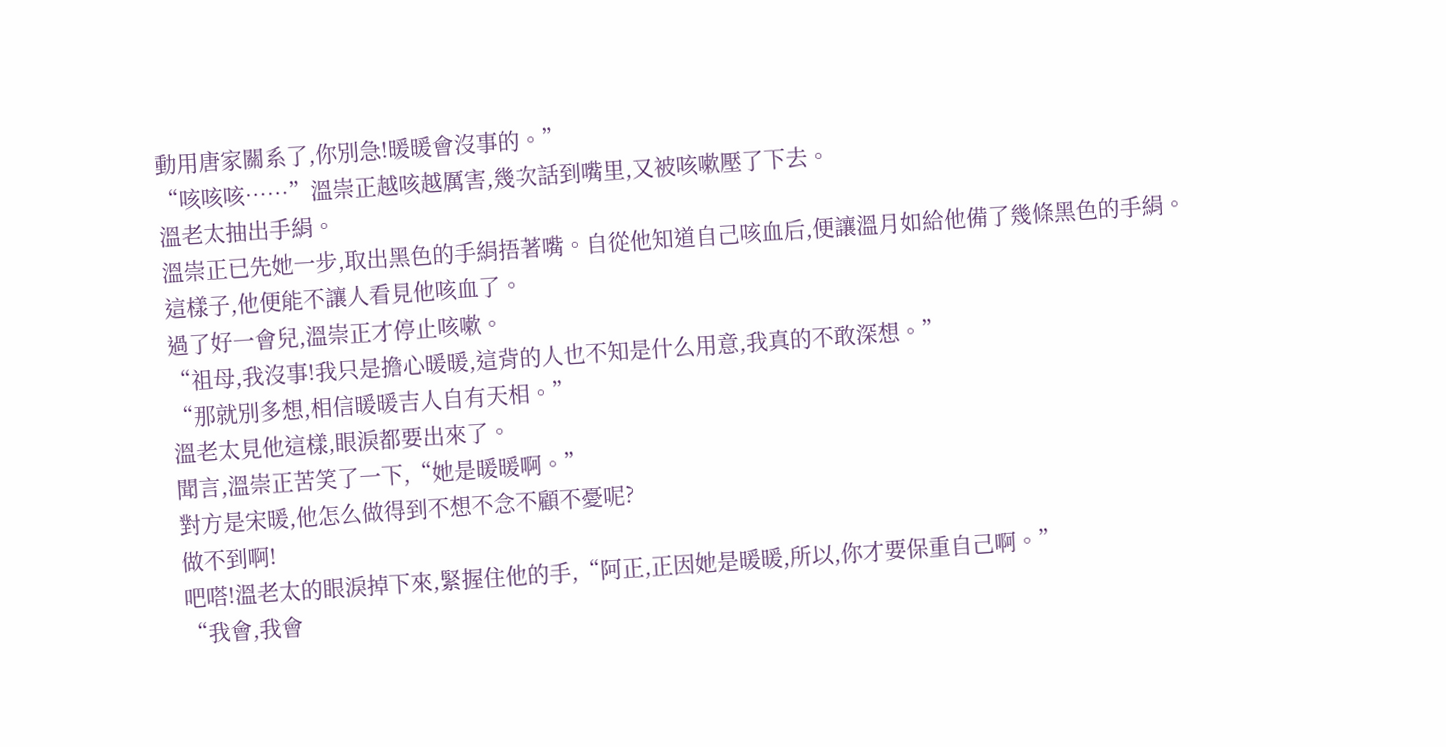動用唐家關系了,你別急!暖暖會沒事的。”
“咳咳咳……”溫崇正越咳越厲害,幾次話到嘴里,又被咳嗽壓了下去。
溫老太抽出手絹。
溫崇正已先她一步,取出黑色的手絹捂著嘴。自從他知道自己咳血后,便讓溫月如給他備了幾條黑色的手絹。
這樣子,他便能不讓人看見他咳血了。
過了好一會兒,溫崇正才停止咳嗽。
“祖母,我沒事!我只是擔心暖暖,這背的人也不知是什么用意,我真的不敢深想。”
“那就別多想,相信暖暖吉人自有天相。”
溫老太見他這樣,眼淚都要出來了。
聞言,溫崇正苦笑了一下,“她是暖暖啊。”
對方是宋暖,他怎么做得到不想不念不顧不憂呢?
做不到啊!
吧嗒!溫老太的眼淚掉下來,緊握住他的手,“阿正,正因她是暖暖,所以,你才要保重自己啊。”
“我會,我會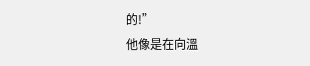的!”
他像是在向溫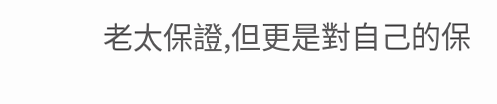老太保證,但更是對自己的保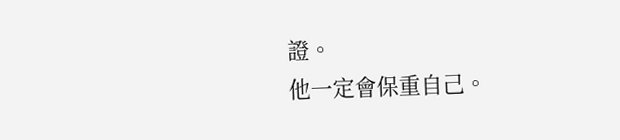證。
他一定會保重自己。